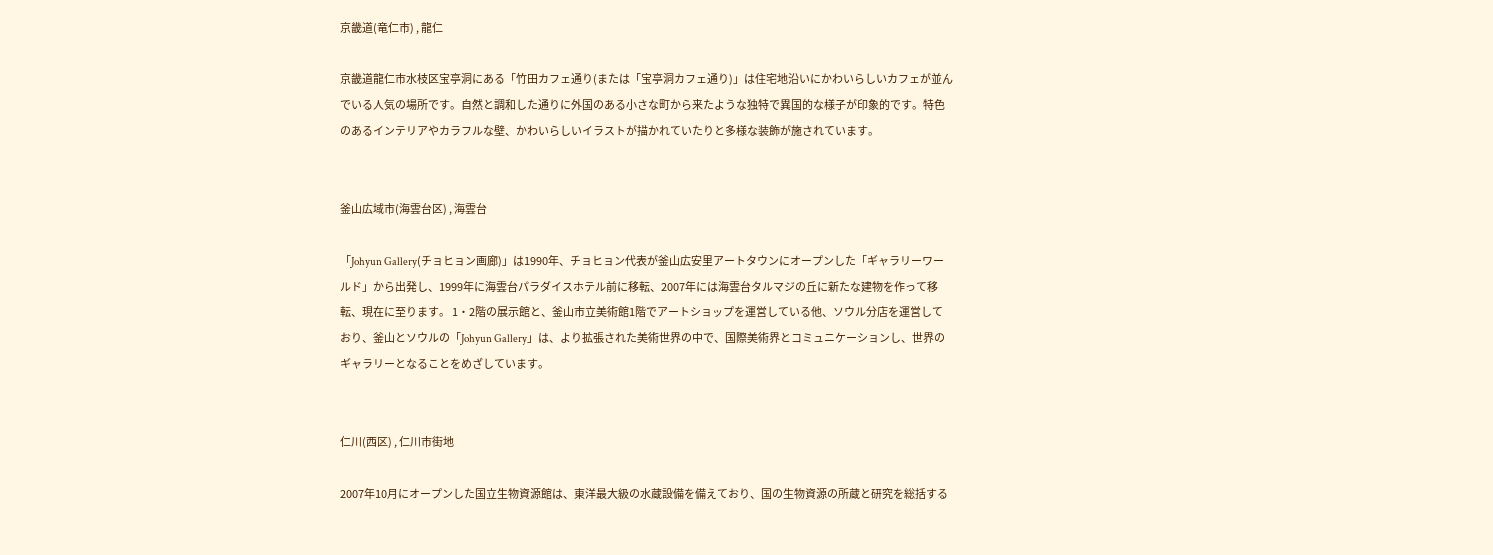京畿道(竜仁市) , 龍仁

京畿道龍仁市水枝区宝亭洞にある「竹田カフェ通り(または「宝亭洞カフェ通り)」は住宅地沿いにかわいらしいカフェが並んでいる人気の場所です。自然と調和した通りに外国のある小さな町から来たような独特で異国的な様子が印象的です。特色のあるインテリアやカラフルな壁、かわいらしいイラストが描かれていたりと多様な装飾が施されています。


釜山広域市(海雲台区) , 海雲台

「Johyun Gallery(チョヒョン画廊)」は1990年、チョヒョン代表が釜山広安里アートタウンにオープンした「ギャラリーワールド」から出発し、1999年に海雲台パラダイスホテル前に移転、2007年には海雲台タルマジの丘に新たな建物を作って移転、現在に至ります。 1・2階の展示館と、釜山市立美術館1階でアートショップを運営している他、ソウル分店を運営しており、釜山とソウルの「Johyun Gallery」は、より拡張された美術世界の中で、国際美術界とコミュニケーションし、世界のギャラリーとなることをめざしています。


仁川(西区) , 仁川市街地

2007年10月にオープンした国立生物資源館は、東洋最大級の水蔵設備を備えており、国の生物資源の所蔵と研究を総括する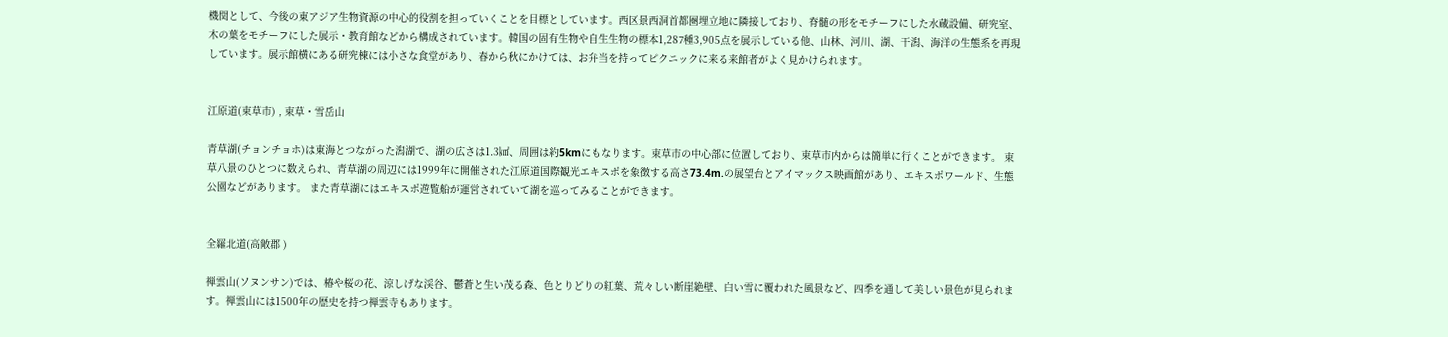機関として、今後の東アジア生物資源の中心的役割を担っていくことを目標としています。西区景西洞首都圏埋立地に隣接しており、脊髄の形をモチーフにした水蔵設備、研究室、木の葉をモチーフにした展示・教育館などから構成されています。韓国の固有生物や自生生物の標本1,287種3,905点を展示している他、山林、河川、湖、干潟、海洋の生態系を再現しています。展示館横にある研究棟には小さな食堂があり、春から秋にかけては、お弁当を持ってピクニックに来る来館者がよく見かけられます。


江原道(束草市) , 束草・雪岳山

青草湖(チョンチョホ)は東海とつながった潟湖で、湖の広さは1.3㎢、周囲は約5kmにもなります。束草市の中心部に位置しており、束草市内からは簡単に行くことができます。 束草八景のひとつに数えられ、青草湖の周辺には1999年に開催された江原道国際観光エキスポを象徴する高さ73.4m.の展望台とアイマックス映画館があり、エキスポワールド、生態公園などがあります。 また青草湖にはエキスポ遊覧船が運営されていて湖を巡ってみることができます。


全羅北道(高敞郡 )

禅雲山(ソヌンサン)では、椿や桜の花、涼しげな渓谷、鬱蒼と生い茂る森、色とりどりの紅葉、荒々しい断崖絶壁、白い雪に覆われた風景など、四季を通して美しい景色が見られます。禅雲山には1500年の歴史を持つ禅雲寺もあります。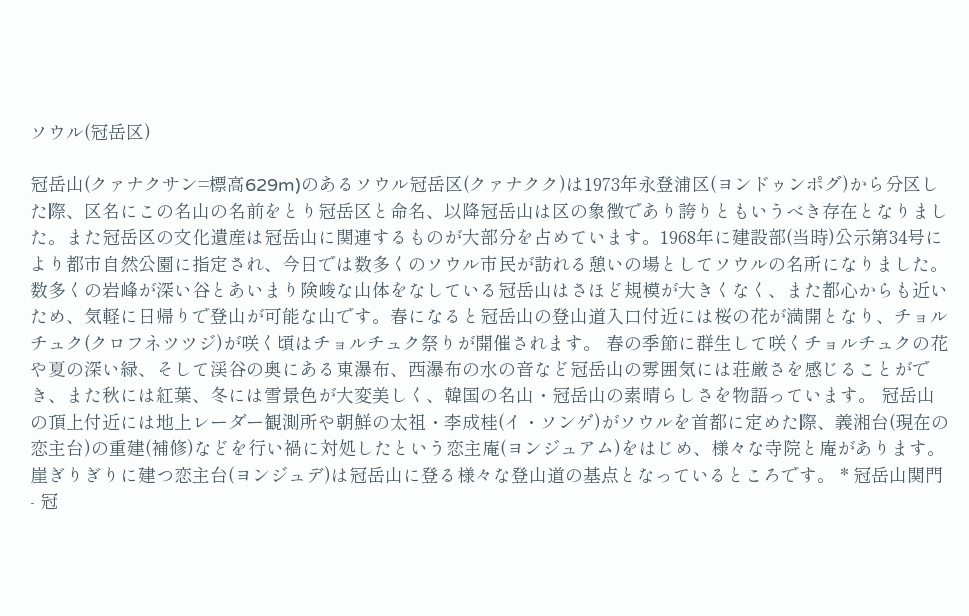ソウル(冠岳区)

冠岳山(クァナクサン=標高629m)のあるソウル冠岳区(クァナクク)は1973年永登浦区(ヨンドゥンポグ)から分区した際、区名にこの名山の名前をとり冠岳区と命名、以降冠岳山は区の象徴であり誇りともいうべき存在となりました。また冠岳区の文化遺産は冠岳山に関連するものが大部分を占めています。1968年に建設部(当時)公示第34号により都市自然公園に指定され、今日では数多くのソウル市民が訪れる憩いの場としてソウルの名所になりました。 数多くの岩峰が深い谷とあいまり険峻な山体をなしている冠岳山はさほど規模が大きくなく、また都心からも近いため、気軽に日帰りで登山が可能な山です。春になると冠岳山の登山道入口付近には桜の花が満開となり、チョルチュク(クロフネツツジ)が咲く頃はチョルチュク祭りが開催されます。 春の季節に群生して咲くチョルチュクの花や夏の深い緑、そして渓谷の奥にある東瀑布、西瀑布の水の音など冠岳山の雰囲気には荘厳さを感じることができ、また秋には紅葉、冬には雪景色が大変美しく、韓国の名山・冠岳山の素晴らしさを物語っています。 冠岳山の頂上付近には地上レーダー観測所や朝鮮の太祖・李成桂(イ・ソンゲ)がソウルを首都に定めた際、義湘台(現在の恋主台)の重建(補修)などを行い禍に対処したという恋主庵(ヨンジュアム)をはじめ、様々な寺院と庵があります。崖ぎりぎりに建つ恋主台(ヨンジュデ)は冠岳山に登る様々な登山道の基点となっているところです。 * 冠岳山関門 - 冠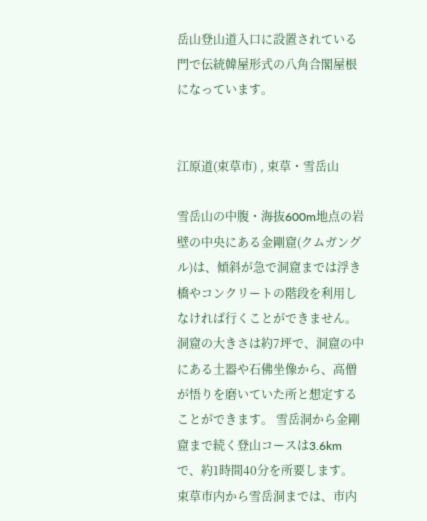岳山登山道入口に設置されている門で伝統韓屋形式の八角合閣屋根になっています。


江原道(束草市) , 束草・雪岳山

雪岳山の中腹・海抜600m地点の岩壁の中央にある金剛窟(クムガングル)は、傾斜が急で洞窟までは浮き橋やコンクリートの階段を利用しなければ行くことができません。洞窟の大きさは約7坪で、洞窟の中にある土器や石佛坐像から、高僧が悟りを磨いていた所と想定することができます。 雪岳洞から金剛窟まで続く登山コースは3.6kmで、約1時間40分を所要します。束草市内から雪岳洞までは、市内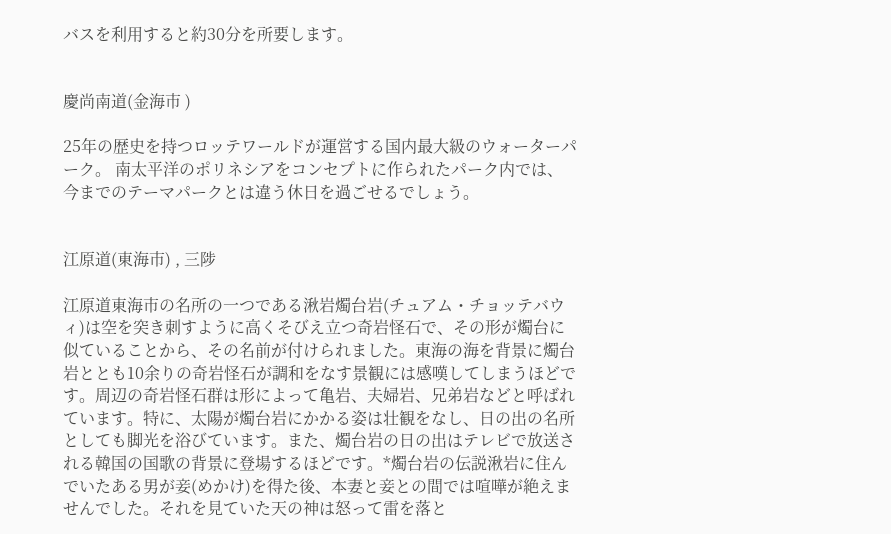バスを利用すると約30分を所要します。


慶尚南道(金海市 )

25年の歴史を持つロッテワールドが運営する国内最大級のウォーターパーク。 南太平洋のポリネシアをコンセプトに作られたパーク内では、今までのテーマパークとは違う休日を過ごせるでしょう。


江原道(東海市) , 三陟

江原道東海市の名所の一つである湫岩燭台岩(チュアム・チョッテバウィ)は空を突き刺すように高くそびえ立つ奇岩怪石で、その形が燭台に似ていることから、その名前が付けられました。東海の海を背景に燭台岩ととも10余りの奇岩怪石が調和をなす景観には感嘆してしまうほどです。周辺の奇岩怪石群は形によって亀岩、夫婦岩、兄弟岩などと呼ばれています。特に、太陽が燭台岩にかかる姿は壮観をなし、日の出の名所としても脚光を浴びています。また、燭台岩の日の出はテレビで放送される韓国の国歌の背景に登場するほどです。*燭台岩の伝説湫岩に住んでいたある男が妾(めかけ)を得た後、本妻と妾との間では喧嘩が絶えませんでした。それを見ていた天の神は怒って雷を落と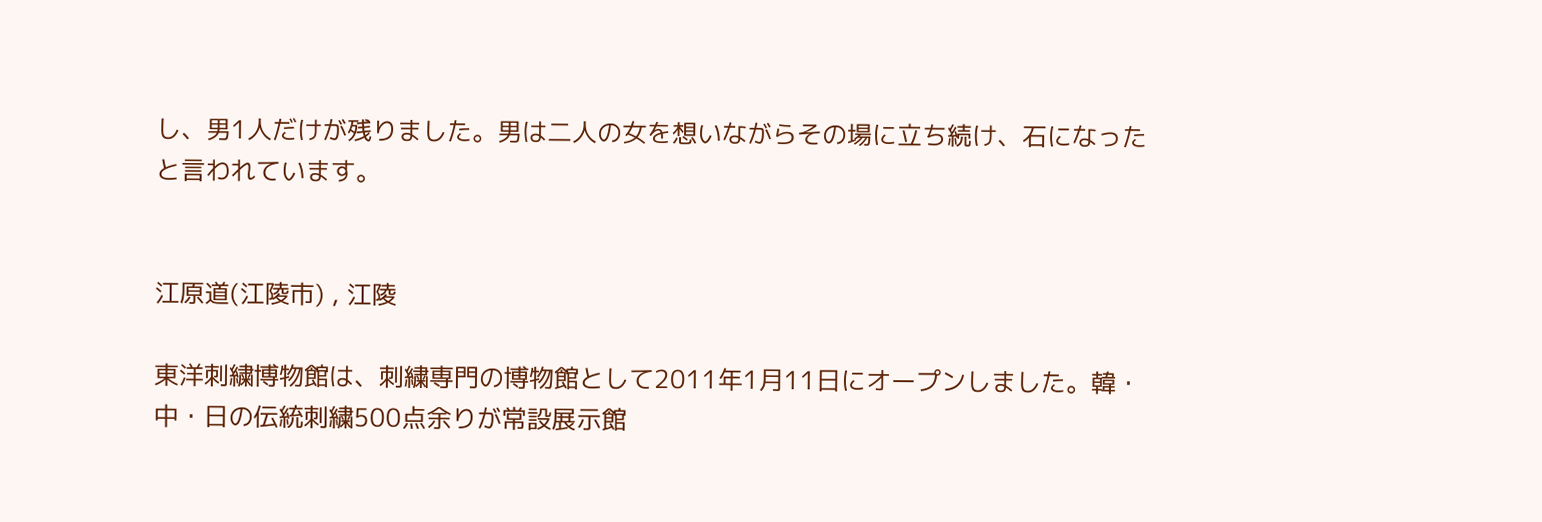し、男1人だけが残りました。男は二人の女を想いながらその場に立ち続け、石になったと言われています。


江原道(江陵市) , 江陵

東洋刺繍博物館は、刺繍専門の博物館として2011年1月11日にオープンしました。韓・中・日の伝統刺繍500点余りが常設展示館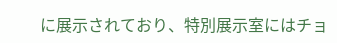に展示されており、特別展示室にはチョ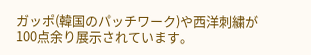ガッポ(韓国のパッチワーク)や西洋刺繍が100点余り展示されています。